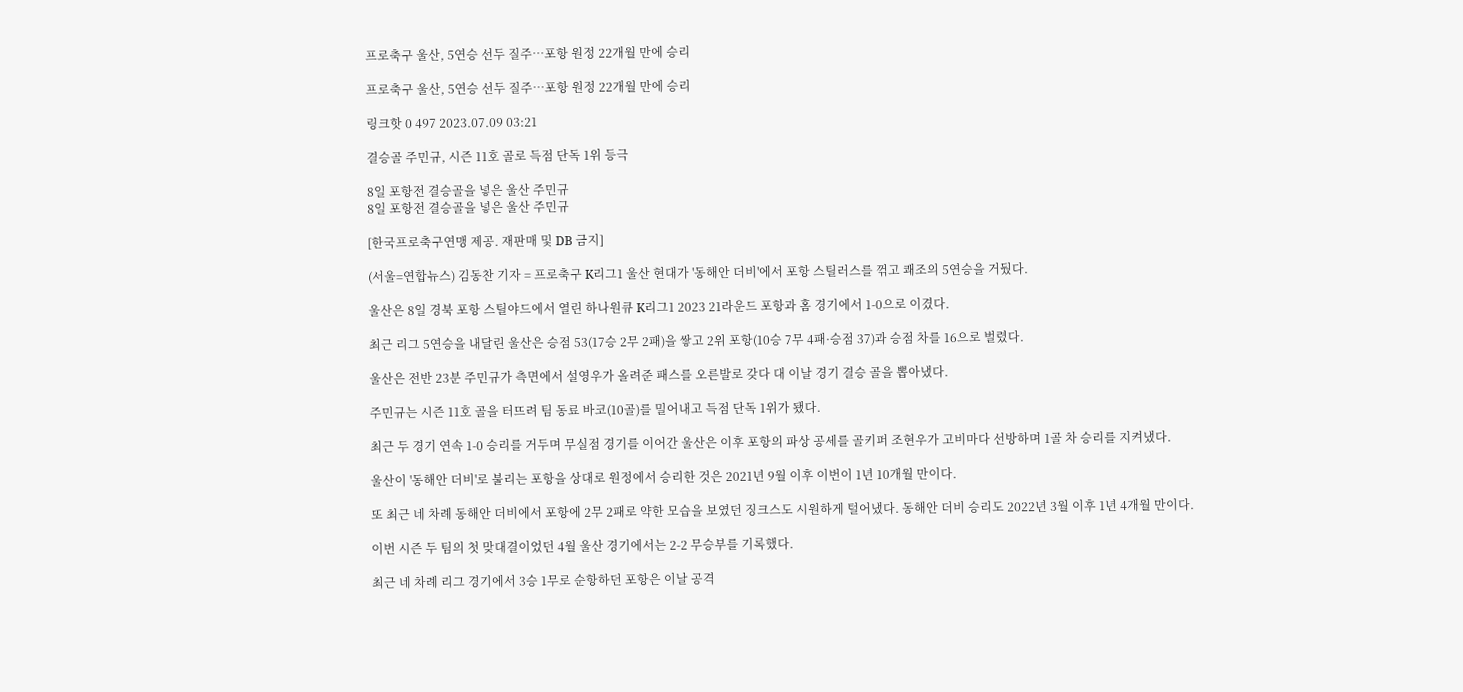프로축구 울산, 5연승 선두 질주…포항 원정 22개월 만에 승리

프로축구 울산, 5연승 선두 질주…포항 원정 22개월 만에 승리

링크핫 0 497 2023.07.09 03:21

결승골 주민규, 시즌 11호 골로 득점 단독 1위 등극

8일 포항전 결승골을 넣은 울산 주민규
8일 포항전 결승골을 넣은 울산 주민규

[한국프로축구연맹 제공. 재판매 및 DB 금지]

(서울=연합뉴스) 김동찬 기자 = 프로축구 K리그1 울산 현대가 '동해안 더비'에서 포항 스틸러스를 꺾고 쾌조의 5연승을 거뒀다.

울산은 8일 경북 포항 스틸야드에서 열린 하나원큐 K리그1 2023 21라운드 포항과 홈 경기에서 1-0으로 이겼다.

최근 리그 5연승을 내달린 울산은 승점 53(17승 2무 2패)을 쌓고 2위 포항(10승 7무 4패·승점 37)과 승점 차를 16으로 벌렸다.

울산은 전반 23분 주민규가 측면에서 설영우가 올려준 패스를 오른발로 갖다 대 이날 경기 결승 골을 뽑아냈다.

주민규는 시즌 11호 골을 터뜨려 팀 동료 바코(10골)를 밀어내고 득점 단독 1위가 됐다.

최근 두 경기 연속 1-0 승리를 거두며 무실점 경기를 이어간 울산은 이후 포항의 파상 공세를 골키퍼 조현우가 고비마다 선방하며 1골 차 승리를 지켜냈다.

울산이 '동해안 더비'로 불리는 포항을 상대로 원정에서 승리한 것은 2021년 9월 이후 이번이 1년 10개월 만이다.

또 최근 네 차례 동해안 더비에서 포항에 2무 2패로 약한 모습을 보였던 징크스도 시원하게 털어냈다. 동해안 더비 승리도 2022년 3월 이후 1년 4개월 만이다.

이번 시즌 두 팀의 첫 맞대결이었던 4월 울산 경기에서는 2-2 무승부를 기록했다.

최근 네 차례 리그 경기에서 3승 1무로 순항하던 포항은 이날 공격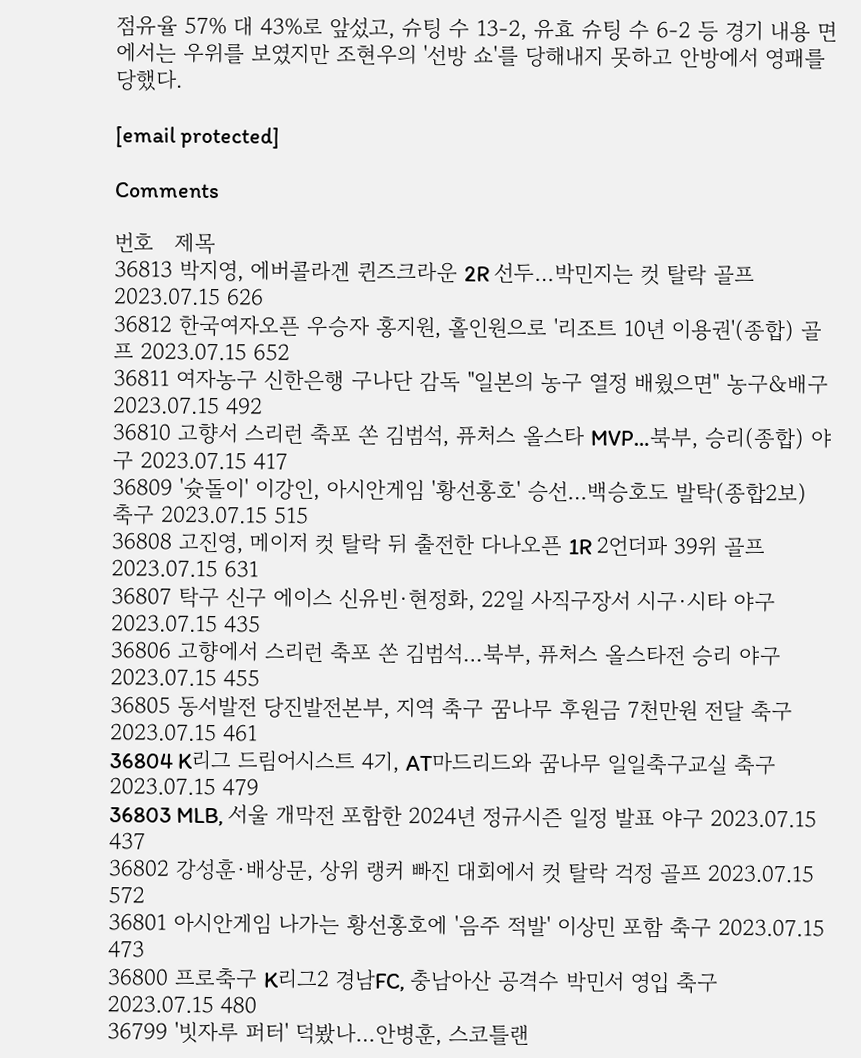점유율 57% 대 43%로 앞섰고, 슈팅 수 13-2, 유효 슈팅 수 6-2 등 경기 내용 면에서는 우위를 보였지만 조현우의 '선방 쇼'를 당해내지 못하고 안방에서 영패를 당했다.

[email protected]

Comments

번호   제목
36813 박지영, 에버콜라겐 퀸즈크라운 2R 선두…박민지는 컷 탈락 골프 2023.07.15 626
36812 한국여자오픈 우승자 홍지원, 홀인원으로 '리조트 10년 이용권'(종합) 골프 2023.07.15 652
36811 여자농구 신한은행 구나단 감독 "일본의 농구 열정 배웠으면" 농구&배구 2023.07.15 492
36810 고향서 스리런 축포 쏜 김범석, 퓨처스 올스타 MVP…북부, 승리(종합) 야구 2023.07.15 417
36809 '슛돌이' 이강인, 아시안게임 '황선홍호' 승선…백승호도 발탁(종합2보) 축구 2023.07.15 515
36808 고진영, 메이저 컷 탈락 뒤 출전한 다나오픈 1R 2언더파 39위 골프 2023.07.15 631
36807 탁구 신구 에이스 신유빈·현정화, 22일 사직구장서 시구·시타 야구 2023.07.15 435
36806 고향에서 스리런 축포 쏜 김범석…북부, 퓨처스 올스타전 승리 야구 2023.07.15 455
36805 동서발전 당진발전본부, 지역 축구 꿈나무 후원금 7천만원 전달 축구 2023.07.15 461
36804 K리그 드림어시스트 4기, AT마드리드와 꿈나무 일일축구교실 축구 2023.07.15 479
36803 MLB, 서울 개막전 포함한 2024년 정규시즌 일정 발표 야구 2023.07.15 437
36802 강성훈·배상문, 상위 랭커 빠진 대회에서 컷 탈락 걱정 골프 2023.07.15 572
36801 아시안게임 나가는 황선홍호에 '음주 적발' 이상민 포함 축구 2023.07.15 473
36800 프로축구 K리그2 경남FC, 충남아산 공격수 박민서 영입 축구 2023.07.15 480
36799 '빗자루 퍼터' 덕봤나…안병훈, 스코틀랜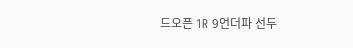드오픈 1R 9언더파 선두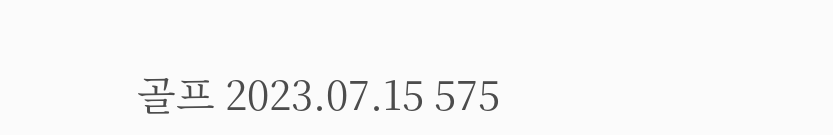골프 2023.07.15 575